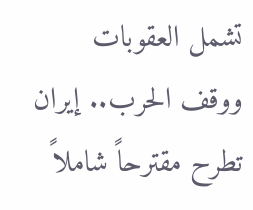تشمل العقوبات ووقف الحرب.. إيران تطرح مقترحاً شاملاً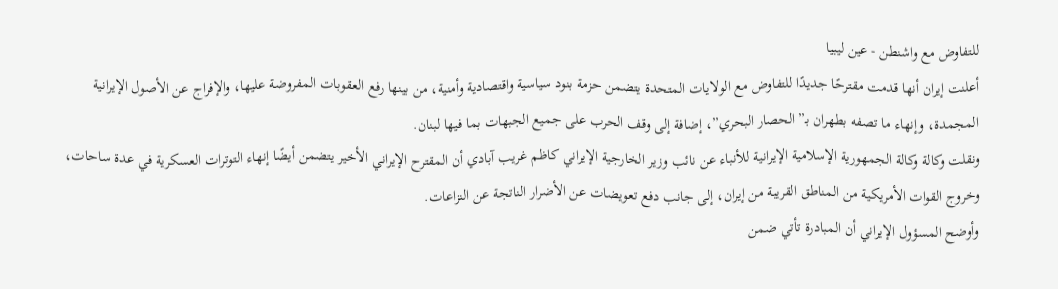للتفاوض مع واشنطن - عين ليبيا
أعلنت إيران أنها قدمت مقترحًا جديدًا للتفاوض مع الولايات المتحدة يتضمن حزمة بنود سياسية واقتصادية وأمنية، من بينها رفع العقوبات المفروضة عليها، والإفراج عن الأصول الإيرانية المجمدة، وإنهاء ما تصفه بطهران بـ”الحصار البحري”، إضافة إلى وقف الحرب على جميع الجبهات بما فيها لبنان.
ونقلت وكالة وكالة الجمهورية الإسلامية الإيرانية للأنباء عن نائب وزير الخارجية الإيراني كاظم غريب آبادي أن المقترح الإيراني الأخير يتضمن أيضًا إنهاء التوترات العسكرية في عدة ساحات، وخروج القوات الأمريكية من المناطق القريبة من إيران، إلى جانب دفع تعويضات عن الأضرار الناتجة عن النزاعات.
وأوضح المسؤول الإيراني أن المبادرة تأتي ضمن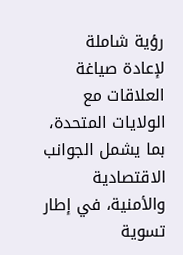رؤية شاملة لإعادة صياغة العلاقات مع الولايات المتحدة، بما يشمل الجوانب الاقتصادية والأمنية، في إطار تسوية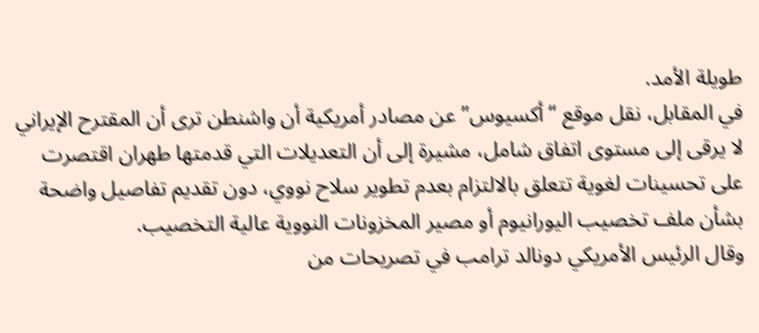طويلة الأمد.
في المقابل، نقل موقع “أكسيوس” عن مصادر أمريكية أن واشنطن ترى أن المقترح الإيراني لا يرقى إلى مستوى اتفاق شامل، مشيرة إلى أن التعديلات التي قدمتها طهران اقتصرت على تحسينات لغوية تتعلق بالالتزام بعدم تطوير سلاح نووي، دون تقديم تفاصيل واضحة بشأن ملف تخصيب اليورانيوم أو مصير المخزونات النووية عالية التخصيب.
وقال الرئيس الأمريكي دونالد ترامب في تصريحات من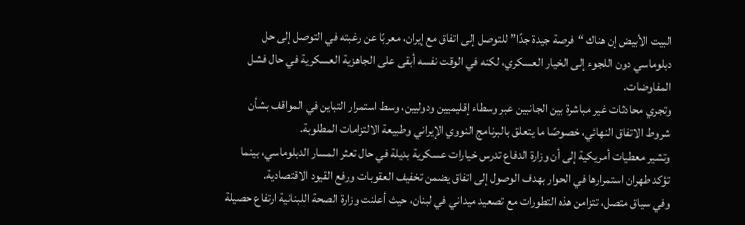البيت الأبيض إن هناك “فرصة جيدة جدًا” للتوصل إلى اتفاق مع إيران، معربًا عن رغبته في التوصل إلى حل دبلوماسي دون اللجوء إلى الخيار العسكري، لكنه في الوقت نفسه أبقى على الجاهزية العسكرية في حال فشل المفاوضات.
وتجري محادثات غير مباشرة بين الجانبين عبر وسطاء إقليميين ودوليين، وسط استمرار التباين في المواقف بشأن شروط الاتفاق النهائي، خصوصًا ما يتعلق بالبرنامج النووي الإيراني وطبيعة الالتزامات المطلوبة.
وتشير معطيات أمريكية إلى أن وزارة الدفاع تدرس خيارات عسكرية بديلة في حال تعثر المسار الدبلوماسي، بينما تؤكد طهران استمرارها في الحوار بهدف الوصول إلى اتفاق يضمن تخفيف العقوبات ورفع القيود الاقتصادية.
وفي سياق متصل، تتزامن هذه التطورات مع تصعيد ميداني في لبنان، حيث أعلنت وزارة الصحة اللبنانية ارتفاع حصيلة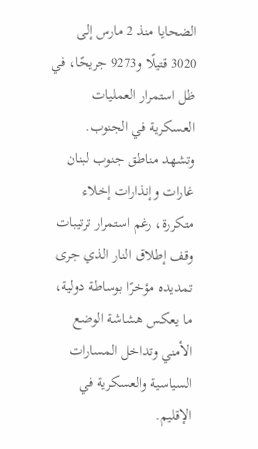الضحايا منذ 2 مارس إلى 3020 قتيلًا و9273 جريحًا، في ظل استمرار العمليات العسكرية في الجنوب.
وتشهد مناطق جنوب لبنان غارات وإنذارات إخلاء متكررة، رغم استمرار ترتيبات وقف إطلاق النار الذي جرى تمديده مؤخرًا بوساطة دولية، ما يعكس هشاشة الوضع الأمني وتداخل المسارات السياسية والعسكرية في الإقليم.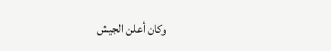وكان أعلن الجيش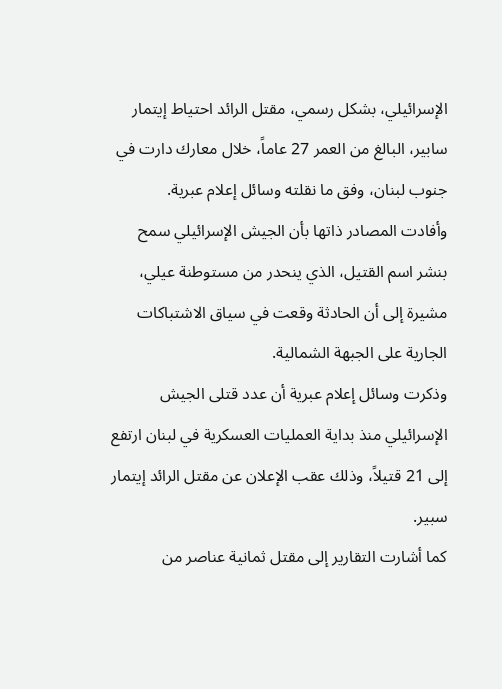الإسرائيلي، بشكل رسمي، مقتل الرائد احتياط إيتمار سابير، البالغ من العمر 27 عاماً، خلال معارك دارت في جنوب لبنان، وفق ما نقلته وسائل إعلام عبرية.
وأفادت المصادر ذاتها بأن الجيش الإسرائيلي سمح بنشر اسم القتيل، الذي ينحدر من مستوطنة عيلي، مشيرة إلى أن الحادثة وقعت في سياق الاشتباكات الجارية على الجبهة الشمالية.
وذكرت وسائل إعلام عبرية أن عدد قتلى الجيش الإسرائيلي منذ بداية العمليات العسكرية في لبنان ارتفع إلى 21 قتيلاً، وذلك عقب الإعلان عن مقتل الرائد إيتمار سبير.
كما أشارت التقارير إلى مقتل ثمانية عناصر من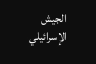الجيش الإسرائيلي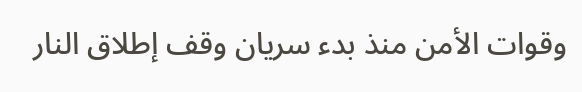وقوات الأمن منذ بدء سريان وقف إطلاق النار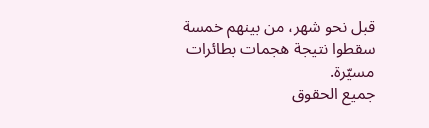قبل نحو شهر، من بينهم خمسة سقطوا نتيجة هجمات بطائرات مسيّرة.
جميع الحقوق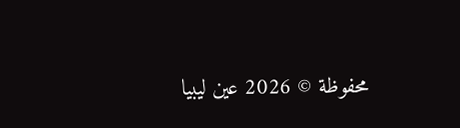محفوظة © 2026 عين ليبيا